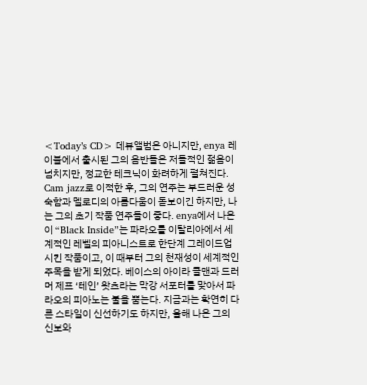<Today’s CD> 데뷰앨범은 아니지만, enya 레이블에서 출시된 그의 음반들은 저돌적인 젊음이 넘치지만, 정교한 테크닉이 화려하게 펼쳐진다. Cam jazz로 이적한 후, 그의 연주는 부드러운 성숙함과 멜로디의 아름다움이 돋보이긴 하지만, 나는 그의 초기 작품 연주들이 좋다. enya에서 나온 이 “Black Inside”는 파라오를 이탈리아에서 세계적인 레벨의 피아니스트로 한단계 그레이드업 시킨 작품이고, 이 때부터 그의 천재성이 세계적인 주목을 받게 되었다. 베이스의 아이라 콜맨과 드러머 제프 ‘테인’ 왓츠라는 막강 서포터를 맞아서 파라오의 피아노는 불을 뿜는다. 지금과는 확연히 다른 스타일이 신선하기도 하지만, 올해 나온 그의 신보와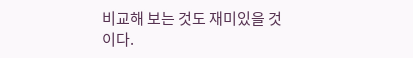비교해 보는 것도 재미있을 것이다.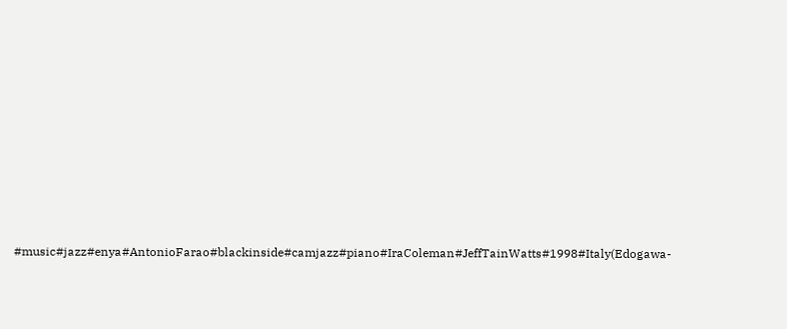#music#jazz#enya#AntonioFarao#blackinside#camjazz#piano#IraColeman#JeffTainWatts#1998#Italy(Edogawa-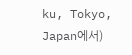ku, Tokyo, Japan에서)